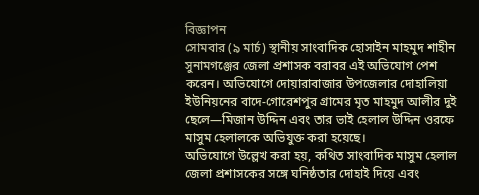বিজ্ঞাপন
সোমবার (৯ মার্চ) স্থানীয় সাংবাদিক হোসাইন মাহমুদ শাহীন সুনামগঞ্জের জেলা প্রশাসক বরাবর এই অভিযোগ পেশ করেন। অভিযোগে দোয়ারাবাজার উপজেলার দোহালিয়া ইউনিয়নের বাদে-গোরেশপুর গ্রামের মৃত মাহমুদ আলীর দুই ছেলে—মিজান উদ্দিন এবং তার ভাই হেলাল উদ্দিন ওরফে মাসুম হেলালকে অভিযুক্ত করা হয়েছে।
অভিযোগে উল্লেখ করা হয়, কথিত সাংবাদিক মাসুম হেলাল জেলা প্রশাসকের সঙ্গে ঘনিষ্ঠতার দোহাই দিয়ে এবং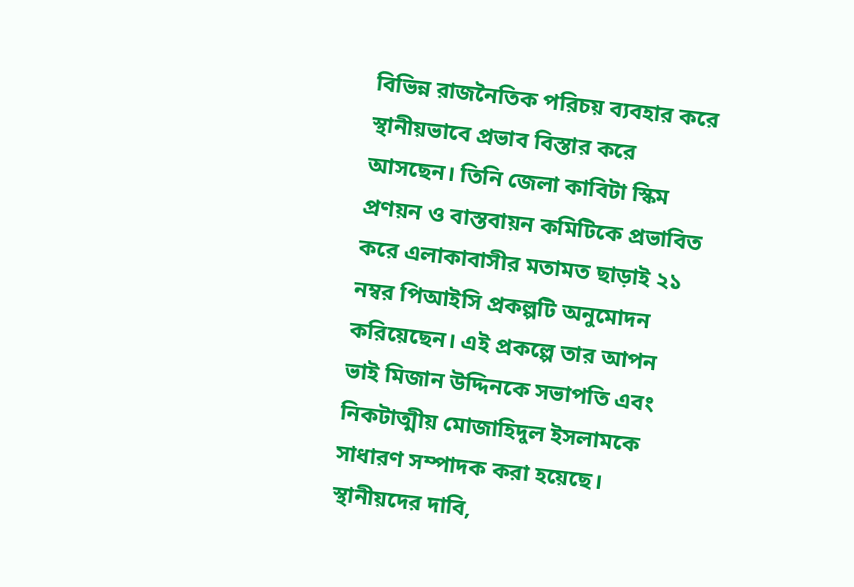বিভিন্ন রাজনৈতিক পরিচয় ব্যবহার করে স্থানীয়ভাবে প্রভাব বিস্তার করে আসছেন। তিনি জেলা কাবিটা স্কিম প্রণয়ন ও বাস্তবায়ন কমিটিকে প্রভাবিত করে এলাকাবাসীর মতামত ছাড়াই ২১ নম্বর পিআইসি প্রকল্পটি অনুমোদন করিয়েছেন। এই প্রকল্পে তার আপন ভাই মিজান উদ্দিনকে সভাপতি এবং নিকটাত্মীয় মোজাহিদুল ইসলামকে সাধারণ সম্পাদক করা হয়েছে।
স্থানীয়দের দাবি,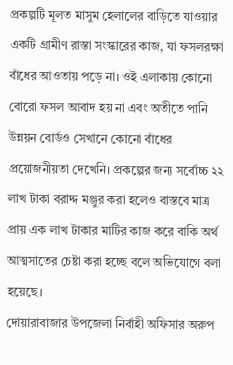প্রকল্পটি মূলত মাসুম হেলালের বাড়িতে যাওয়ার একটি গ্রামীণ রাস্তা সংস্কারের কাজ, যা ফসলরক্ষা বাঁধের আওতায় পড়ে না। ওই এলাকায় কোনো বোরো ফসল আবাদ হয় না এবং অতীতে পানি উন্নয়ন বোর্ডও সেখানে কোনো বাঁধের প্রয়োজনীয়তা দেখেনি। প্রকল্পের জন্য সর্বোচ্চ ২২ লাখ টাকা বরাদ্দ মঞ্জুর করা হলেও বাস্তবে মাত্র প্রায় এক লাখ টাকার মাটির কাজ করে বাকি অর্থ আত্মসাতের চেষ্টা করা হচ্ছে বলে অভিযোগে বলা হয়েছে।
দোয়ারাবাজার উপজেলা নির্বাহী অফিসার অরুপ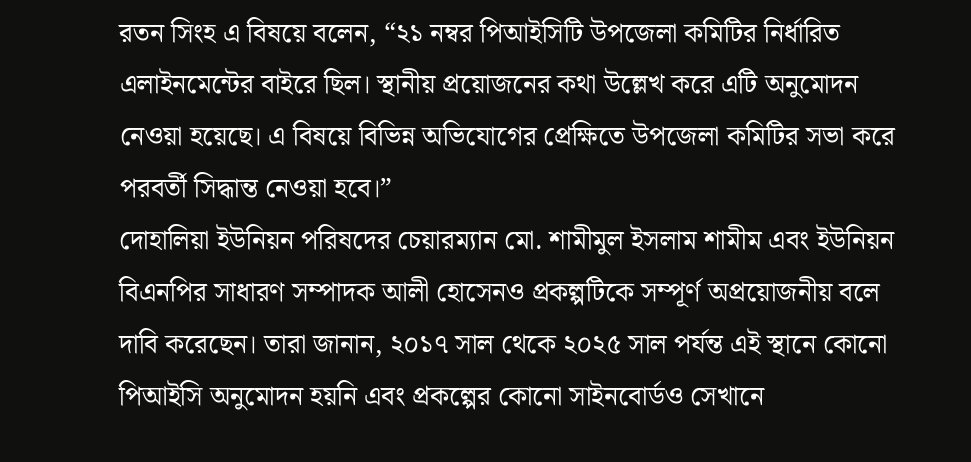রতন সিংহ এ বিষয়ে বলেন, “২১ নম্বর পিআইসিটি উপজেলা কমিটির নির্ধারিত এলাইনমেন্টের বাইরে ছিল। স্থানীয় প্রয়োজনের কথা উল্লেখ করে এটি অনুমোদন নেওয়া হয়েছে। এ বিষয়ে বিভিন্ন অভিযোগের প্রেক্ষিতে উপজেলা কমিটির সভা করে পরবর্তী সিদ্ধান্ত নেওয়া হবে।”
দোহালিয়া ইউনিয়ন পরিষদের চেয়ারম্যান মো. শামীমুল ইসলাম শামীম এবং ইউনিয়ন বিএনপির সাধারণ সম্পাদক আলী হোসেনও প্রকল্পটিকে সম্পূর্ণ অপ্রয়োজনীয় বলে দাবি করেছেন। তারা জানান, ২০১৭ সাল থেকে ২০২৫ সাল পর্যন্ত এই স্থানে কোনো পিআইসি অনুমোদন হয়নি এবং প্রকল্পের কোনো সাইনবোর্ডও সেখানে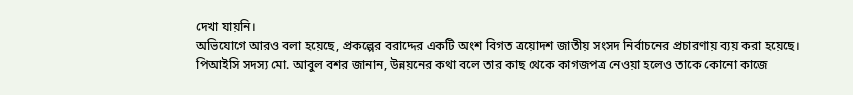দেখা যায়নি।
অভিযোগে আরও বলা হয়েছে, প্রকল্পের বরাদ্দের একটি অংশ বিগত ত্রয়োদশ জাতীয় সংসদ নির্বাচনের প্রচারণায় ব্যয় করা হয়েছে।
পিআইসি সদস্য মো. আবুল বশর জানান, উন্নয়নের কথা বলে তার কাছ থেকে কাগজপত্র নেওয়া হলেও তাকে কোনো কাজে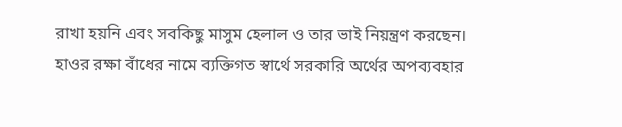রাখা হয়নি এবং সবকিছু মাসুম হেলাল ও তার ভাই নিয়ন্ত্রণ করছেন।
হাওর রক্ষা বাঁধের নামে ব্যক্তিগত স্বার্থে সরকারি অর্থের অপব্যবহার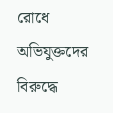রোধে অভিযুক্তদের বিরুদ্ধে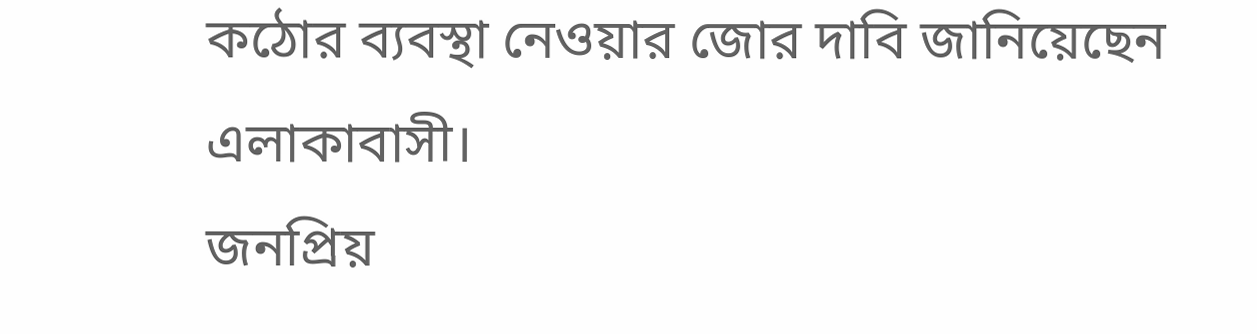কঠোর ব্যবস্থা নেওয়ার জোর দাবি জানিয়েছেন এলাকাবাসী।
জনপ্রিয়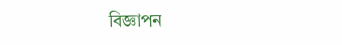বিজ্ঞাপন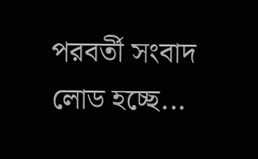পরবর্তী সংবাদ লোড হচ্ছে...